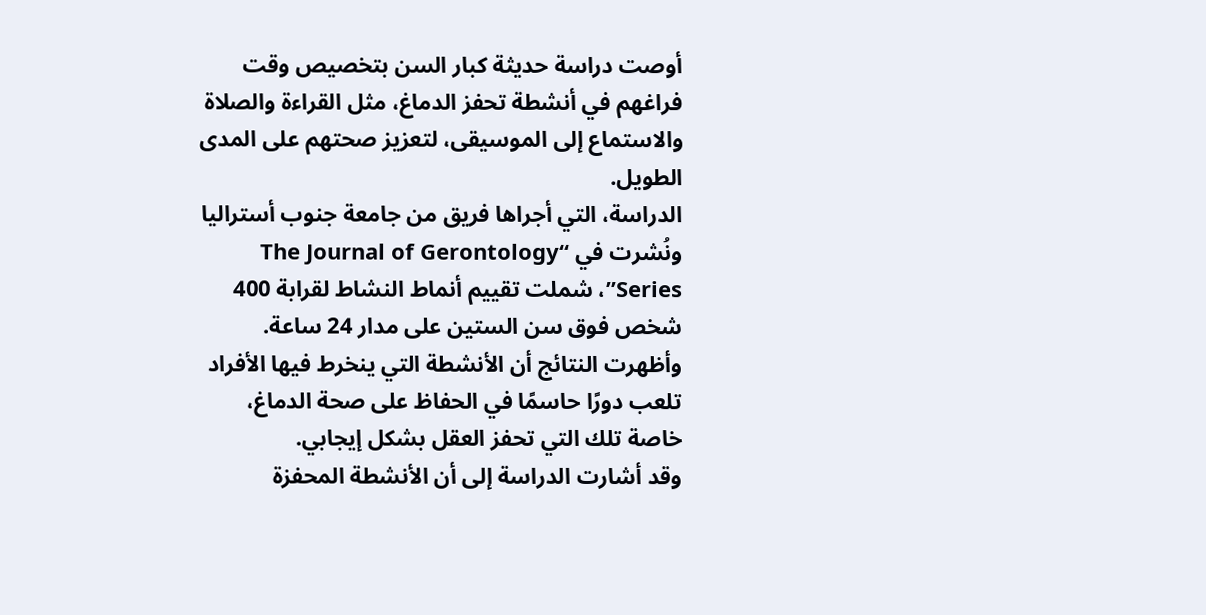أوصت دراسة حديثة كبار السن بتخصيص وقت فراغهم في أنشطة تحفز الدماغ، مثل القراءة والصلاة والاستماع إلى الموسيقى، لتعزيز صحتهم على المدى الطويل.
الدراسة، التي أجراها فريق من جامعة جنوب أستراليا ونُشرت في “The Journal of Gerontology Series”، شملت تقييم أنماط النشاط لقرابة 400 شخص فوق سن الستين على مدار 24 ساعة.
وأظهرت النتائج أن الأنشطة التي ينخرط فيها الأفراد تلعب دورًا حاسمًا في الحفاظ على صحة الدماغ، خاصة تلك التي تحفز العقل بشكل إيجابي.
وقد أشارت الدراسة إلى أن الأنشطة المحفزة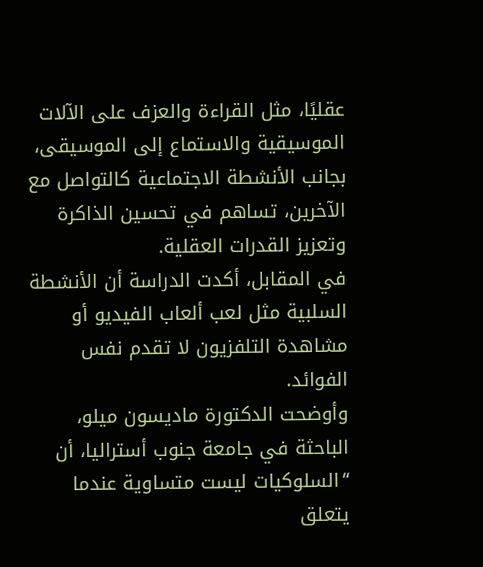عقليًا، مثل القراءة والعزف على الآلات الموسيقية والاستماع إلى الموسيقى، بجانب الأنشطة الاجتماعية كالتواصل مع الآخرين، تساهم في تحسين الذاكرة وتعزيز القدرات العقلية.
في المقابل، أكدت الدراسة أن الأنشطة السلبية مثل لعب ألعاب الفيديو أو مشاهدة التلفزيون لا تقدم نفس الفوائد.
وأوضحت الدكتورة ماديسون ميلو، الباحثة في جامعة جنوب أستراليا، أن “السلوكيات ليست متساوية عندما يتعلق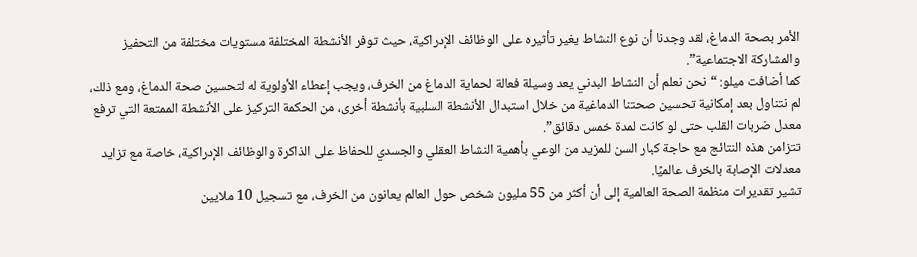الأمر بصحة الدماغ، لقد وجدنا أن نوع النشاط يغير تأثيره على الوظائف الإدراكية، حيث توفر الأنشطة المختلفة مستويات مختلفة من التحفيز والمشاركة الاجتماعية”.
كما أضافت ميلو: “نحن نعلم أن النشاط البدني يعد وسيلة فعالة لحماية الدماغ من الخرف، ويجب إعطاء الأولوية له لتحسين صحة الدماغ، ومع ذلك، لم نتناول بعد إمكانية تحسين صحتنا الدماغية من خلال استبدال الأنشطة السلبية بأنشطة أخرى، من الحكمة التركيز على الأنشطة الممتعة التي ترفع معدل ضربات القلب حتى لو كانت لمدة خمس دقائق”.
تتزامن هذه النتائج مع حاجة كبار السن للمزيد من الوعي بأهمية النشاط العقلي والجسدي للحفاظ على الذاكرة والوظائف الإدراكية، خاصة مع تزايد معدلات الإصابة بالخرف عالميًا.
تشير تقديرات منظمة الصحة العالمية إلى أن أكثر من 55 مليون شخص حول العالم يعانون من الخرف، مع تسجيل 10 ملايين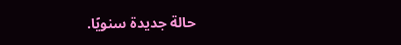حالة جديدة سنويًا.